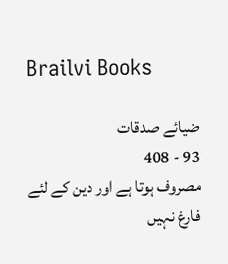Brailvi Books

ضیائے صدقات
93 - 408
مصروف ہوتا ہے اور دین کے لئے فارغ نہیں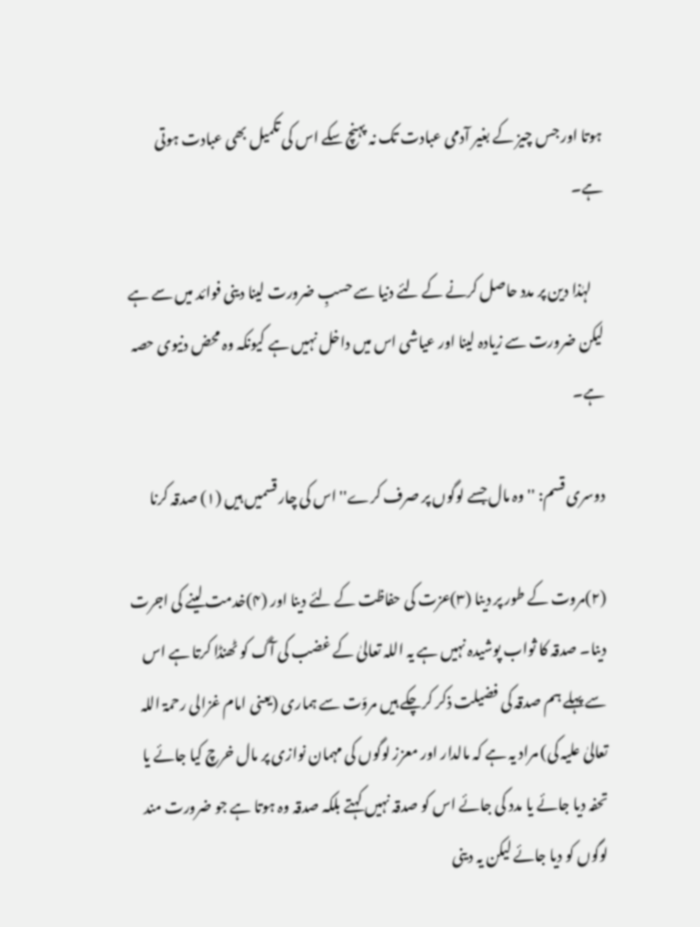ہوتا اور جس چیز کے بغیر آدمی عبادت تک نہ پہنچ سکے اس کی تکمیل بھی عبادت ہوتی ہے۔

    لہٰذا دین پر مدد حاصل کرنے کے لئے دنیا سے حسبِ ضرورت لینا دینی فوائد میں سے ہے لیکن ضرورت سے زیادہ لینا اور عیاشی اس میں داخل نہیں ہے کیونکہ وہ محض دنیوی حصہ ہے۔

دوسری قسم: ''وہ مال جسے لوگوں پر صرف کرے'' اس کی چار قسمیں ہیں (۱) صدقہ کرنا

(۲)مروت کے طور پر دینا (۳)عزت کی حفاظت کے لئے دینا اور (۴)خدمت لینے کی اجرت دینا۔ صدقہ کا ثواب پوشیدہ نہیں ہے یہ اللہ تعالیٰ کے غضب کی آگ کو ٹھنڈا کرتا ہے اس سے پہلے ہم صدقہ کی فضیلت ذکر کرچکے ہیں مروّت سے ہماری (یعنی امام غزالی رحمۃ اللہ تعالیٰ علیہ کی) مراد یہ ہے کہ مالدار اور معزز لوگوں کی مہمان نوازی پر مال خرچ کیا جائے یا تحفہ دیا جائے یا مدد کی جائے اس کو صدقہ نہیں کہتے بلکہ صدقہ وہ ہوتا ہے جو ضرورت مند لوگوں کو دیا جائے لیکن یہ دینی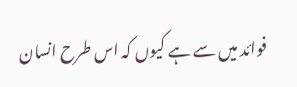فوائد میں سے ہے کیوں کہ اس طرح انسان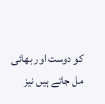کو دوست اور بھائی مل جاتے ہیں نیز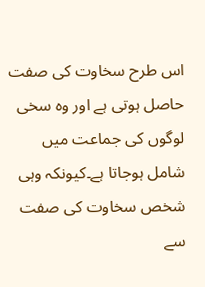اس طرح سخاوت کی صفت حاصل ہوتی ہے اور وہ سخی لوگوں کی جماعت میں شامل ہوجاتا ہے۔کیونکہ وہی شخص سخاوت کی صفت سے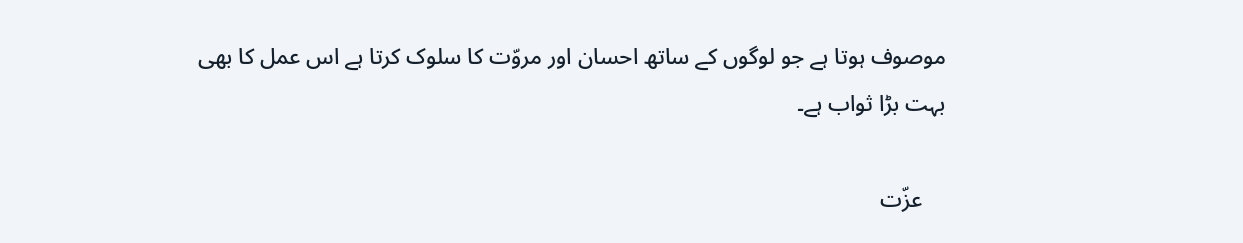موصوف ہوتا ہے جو لوگوں کے ساتھ احسان اور مروّت کا سلوک کرتا ہے اس عمل کا بھی بہت بڑا ثواب ہے۔

    عزّت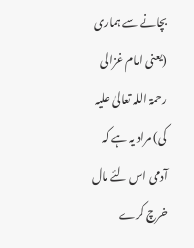بچانے سے ہماری (یعنی امام غزالی رحمۃ اللہ تعالیٰ علیہ کی) مراد یہ ہے کہ آدمی اس لئے مال خرچ کرے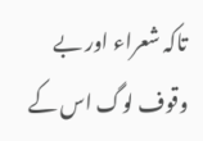تاکہ شعراء اور بے وقوف لوگ اس کے